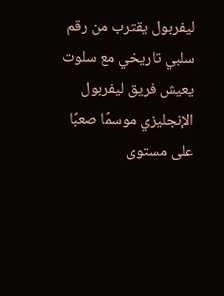ليفربول يقترب من رقم سلبي تاريخي مع سلوت
يعيش فريق ليفربول الإنجليزي موسمًا صعبًا على مستوى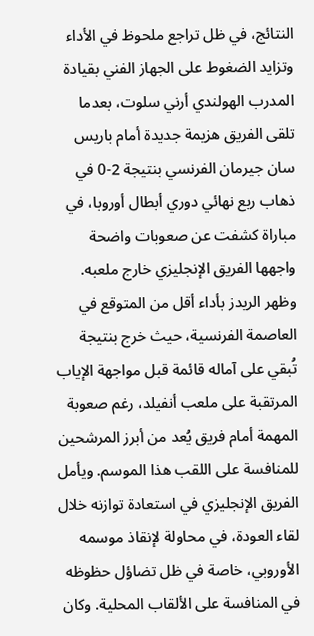النتائج، في ظل تراجع ملحوظ في الأداء وتزايد الضغوط على الجهاز الفني بقيادة المدرب الهولندي أرني سلوت، بعدما تلقى الفريق هزيمة جديدة أمام باريس سان جيرمان الفرنسي بنتيجة 2-0 في ذهاب ربع نهائي دوري أبطال أوروبا، في مباراة كشفت عن صعوبات واضحة واجهها الفريق الإنجليزي خارج ملعبه. وظهر الريدز بأداء أقل من المتوقع في العاصمة الفرنسية، حيث خرج بنتيجة تُبقي على آماله قائمة قبل مواجهة الإياب المرتقبة على ملعب أنفيلد، رغم صعوبة المهمة أمام فريق يُعد من أبرز المرشحين للمنافسة على اللقب هذا الموسم. ويأمل الفريق الإنجليزي في استعادة توازنه خلال لقاء العودة، في محاولة لإنقاذ موسمه الأوروبي، خاصة في ظل تضاؤل حظوظه في المنافسة على الألقاب المحلية. وكان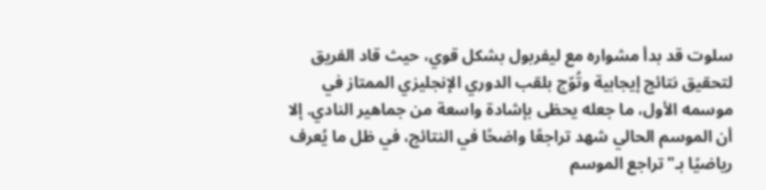سلوت قد بدأ مشواره مع ليفربول بشكل قوي، حيث قاد الفريق لتحقيق نتائج إيجابية وتُوّج بلقب الدوري الإنجليزي الممتاز في موسمه الأول، ما جعله يحظى بإشادة واسعة من جماهير النادي. إلا أن الموسم الحالي شهد تراجعًا واضحًا في النتائج، في ظل ما يُعرف رياضيًا بـ"تراجع الموسم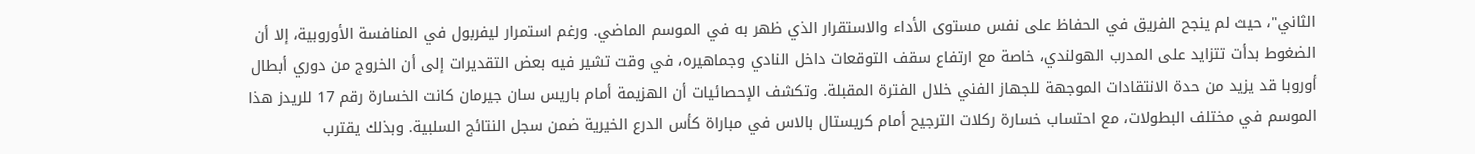الثاني"، حيث لم ينجح الفريق في الحفاظ على نفس مستوى الأداء والاستقرار الذي ظهر به في الموسم الماضي. ورغم استمرار ليفربول في المنافسة الأوروبية، إلا أن الضغوط بدأت تتزايد على المدرب الهولندي، خاصة مع ارتفاع سقف التوقعات داخل النادي وجماهيره، في وقت تشير فيه بعض التقديرات إلى أن الخروج من دوري أبطال أوروبا قد يزيد من حدة الانتقادات الموجهة للجهاز الفني خلال الفترة المقبلة. وتكشف الإحصائيات أن الهزيمة أمام باريس سان جيرمان كانت الخسارة رقم 17 للريدز هذا الموسم في مختلف البطولات، مع احتساب خسارة ركلات الترجيح أمام كريستال بالاس في مباراة كأس الدرع الخيرية ضمن سجل النتائج السلبية. وبذلك يقترب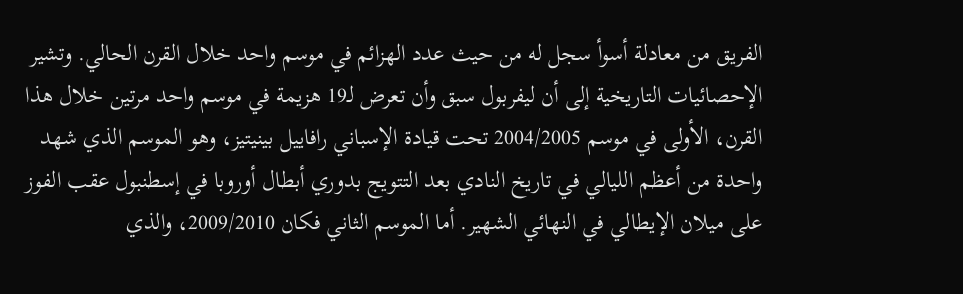الفريق من معادلة أسوأ سجل له من حيث عدد الهزائم في موسم واحد خلال القرن الحالي. وتشير الإحصائيات التاريخية إلى أن ليفربول سبق وأن تعرض لـ19 هزيمة في موسم واحد مرتين خلال هذا القرن، الأولى في موسم 2004/2005 تحت قيادة الإسباني رافاييل بينيتيز، وهو الموسم الذي شهد واحدة من أعظم الليالي في تاريخ النادي بعد التتويج بدوري أبطال أوروبا في إسطنبول عقب الفوز على ميلان الإيطالي في النهائي الشهير. أما الموسم الثاني فكان 2009/2010، والذي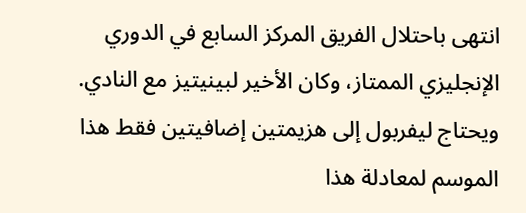انتهى باحتلال الفريق المركز السابع في الدوري الإنجليزي الممتاز، وكان الأخير لبينيتيز مع النادي. ويحتاج ليفربول إلى هزيمتين إضافيتين فقط هذا الموسم لمعادلة هذا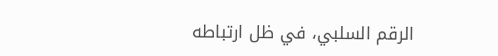الرقم السلبي، في ظل ارتباطه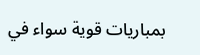بمباريات قوية سواء في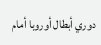دوري أبطال أوروبا أمام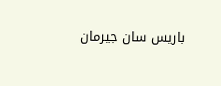باريس سان جيرمان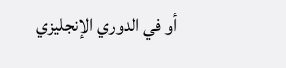أو في الدوري الإنجليزي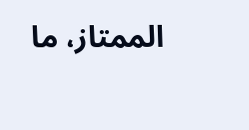الممتاز، ما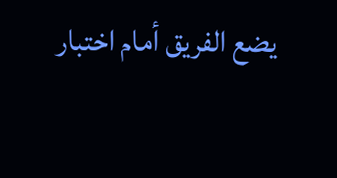يضع الفريق أمام اختبار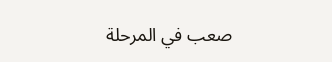صعب في المرحلة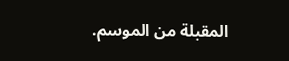المقبلة من الموسم.